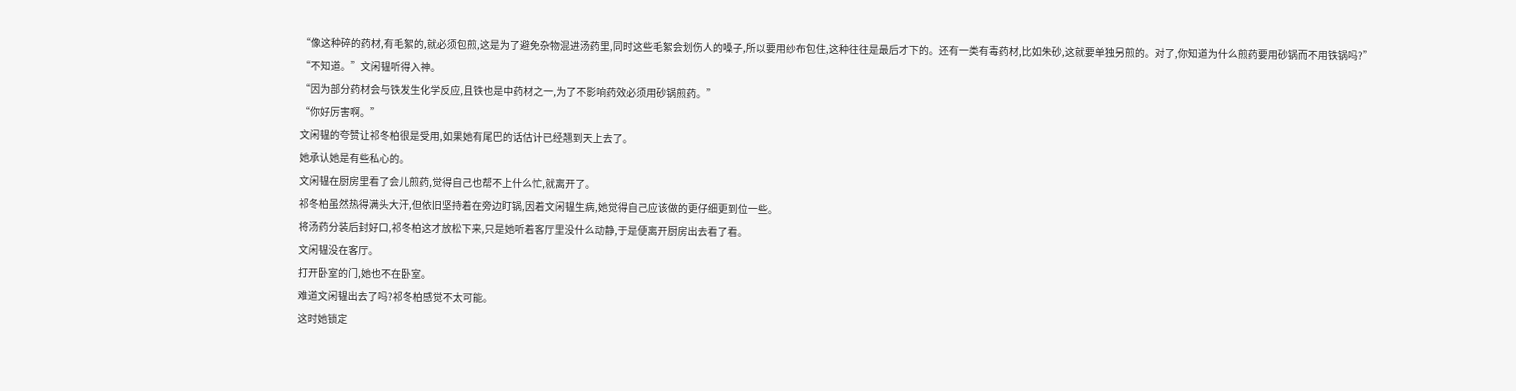“像这种碎的药材,有毛絮的,就必须包煎,这是为了避免杂物混进汤药里,同时这些毛絮会划伤人的嗓子,所以要用纱布包住,这种往往是最后才下的。还有一类有毒药材,比如朱砂,这就要单独另煎的。对了,你知道为什么煎药要用砂锅而不用铁锅吗?”
“不知道。”文闲韫听得入神。
“因为部分药材会与铁发生化学反应,且铁也是中药材之一,为了不影响药效必须用砂锅煎药。”
“你好厉害啊。”
文闲韫的夸赞让祁冬柏很是受用,如果她有尾巴的话估计已经翘到天上去了。
她承认她是有些私心的。
文闲韫在厨房里看了会儿煎药,觉得自己也帮不上什么忙,就离开了。
祁冬柏虽然热得满头大汗,但依旧坚持着在旁边盯锅,因着文闲韫生病,她觉得自己应该做的更仔细更到位一些。
将汤药分装后封好口,祁冬柏这才放松下来,只是她听着客厅里没什么动静,于是便离开厨房出去看了看。
文闲韫没在客厅。
打开卧室的门,她也不在卧室。
难道文闲韫出去了吗?祁冬柏感觉不太可能。
这时她锁定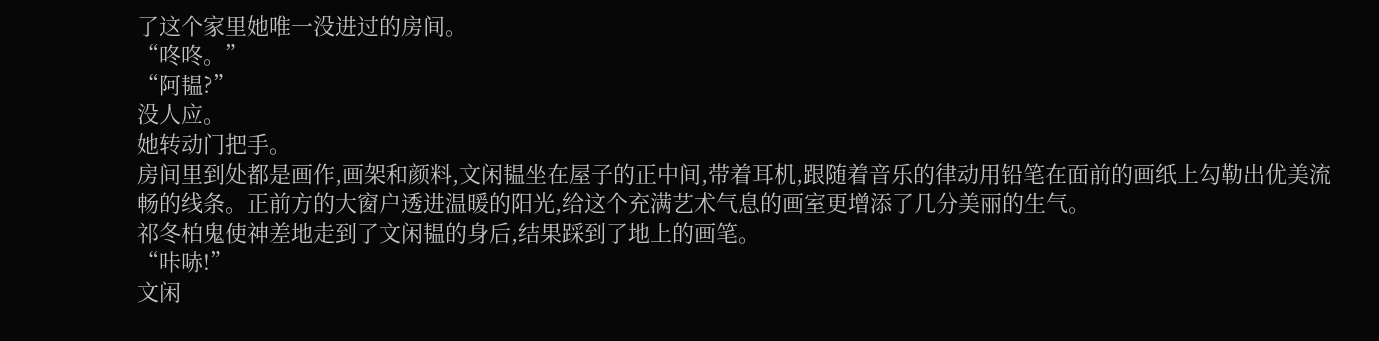了这个家里她唯一没进过的房间。
“咚咚。”
“阿韫?”
没人应。
她转动门把手。
房间里到处都是画作,画架和颜料,文闲韫坐在屋子的正中间,带着耳机,跟随着音乐的律动用铅笔在面前的画纸上勾勒出优美流畅的线条。正前方的大窗户透进温暖的阳光,给这个充满艺术气息的画室更增添了几分美丽的生气。
祁冬柏鬼使神差地走到了文闲韫的身后,结果踩到了地上的画笔。
“咔哧!”
文闲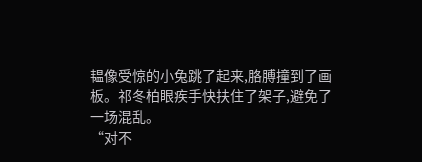韫像受惊的小兔跳了起来,胳膊撞到了画板。祁冬柏眼疾手快扶住了架子,避免了一场混乱。
“对不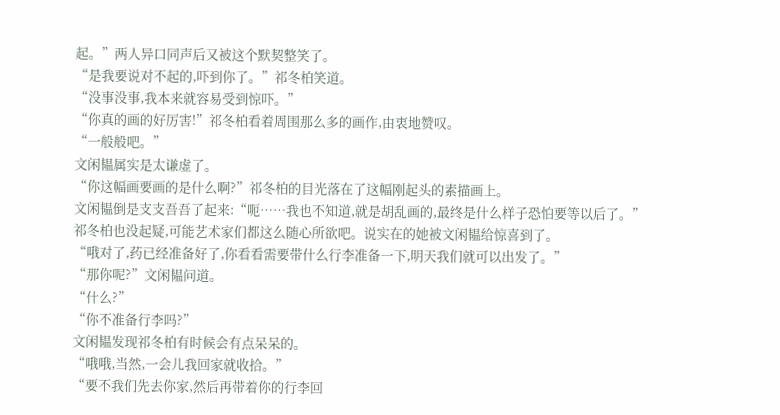起。”两人异口同声后又被这个默契整笑了。
“是我要说对不起的,吓到你了。”祁冬柏笑道。
“没事没事,我本来就容易受到惊吓。”
“你真的画的好厉害!”祁冬柏看着周围那么多的画作,由衷地赞叹。
“一般般吧。”
文闲韫属实是太谦虚了。
“你这幅画要画的是什么啊?”祁冬柏的目光落在了这幅刚起头的素描画上。
文闲韫倒是支支吾吾了起来:“呃……我也不知道,就是胡乱画的,最终是什么样子恐怕要等以后了。”
祁冬柏也没起疑,可能艺术家们都这么随心所欲吧。说实在的她被文闲韫给惊喜到了。
“哦对了,药已经准备好了,你看看需要带什么行李准备一下,明天我们就可以出发了。”
“那你呢?”文闲韫问道。
“什么?”
“你不准备行李吗?”
文闲韫发现祁冬柏有时候会有点呆呆的。
“哦哦,当然,一会儿我回家就收拾。”
“要不我们先去你家,然后再带着你的行李回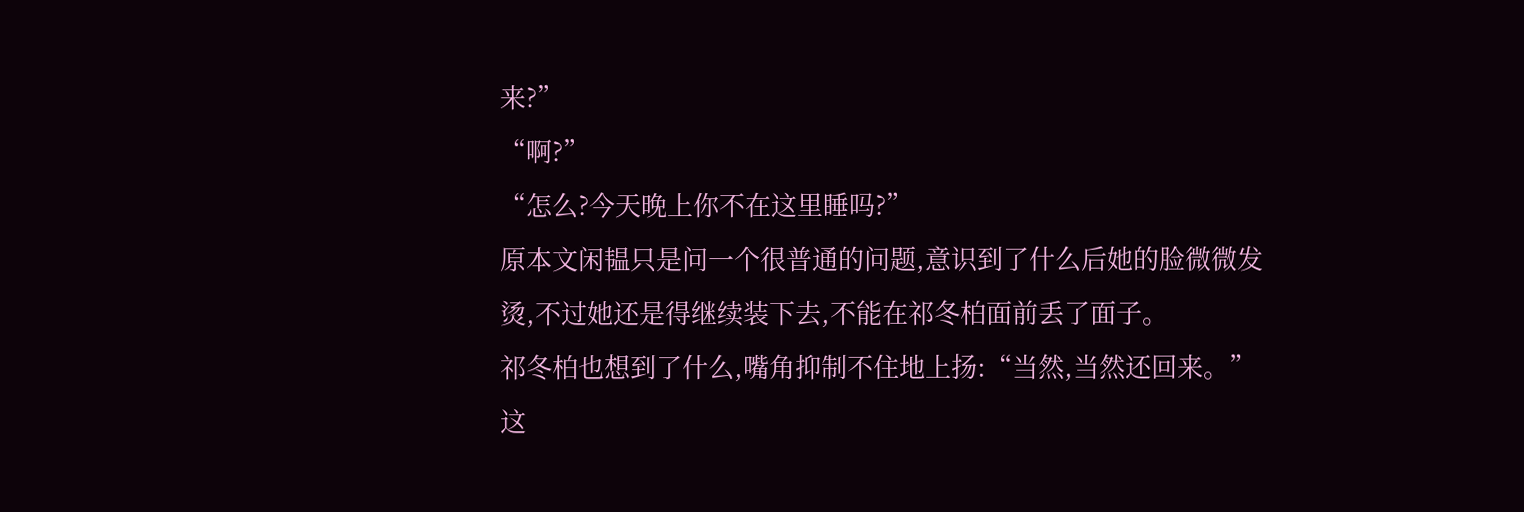来?”
“啊?”
“怎么?今天晚上你不在这里睡吗?”
原本文闲韫只是问一个很普通的问题,意识到了什么后她的脸微微发烫,不过她还是得继续装下去,不能在祁冬柏面前丢了面子。
祁冬柏也想到了什么,嘴角抑制不住地上扬:“当然,当然还回来。”
这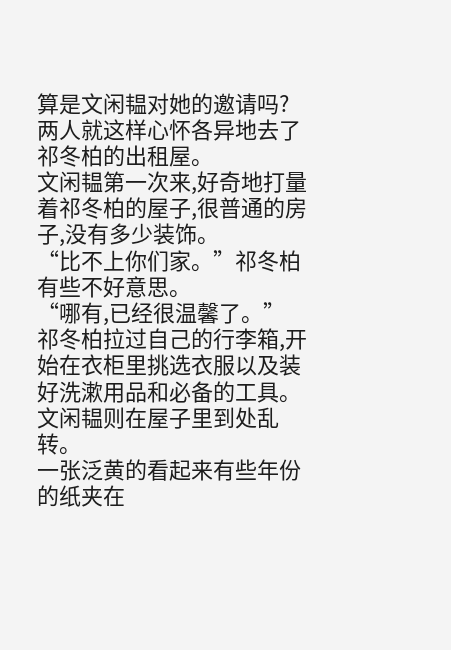算是文闲韫对她的邀请吗?
两人就这样心怀各异地去了祁冬柏的出租屋。
文闲韫第一次来,好奇地打量着祁冬柏的屋子,很普通的房子,没有多少装饰。
“比不上你们家。”祁冬柏有些不好意思。
“哪有,已经很温馨了。”
祁冬柏拉过自己的行李箱,开始在衣柜里挑选衣服以及装好洗漱用品和必备的工具。文闲韫则在屋子里到处乱转。
一张泛黄的看起来有些年份的纸夹在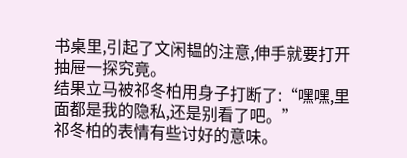书桌里,引起了文闲韫的注意,伸手就要打开抽屉一探究竟。
结果立马被祁冬柏用身子打断了:“嘿嘿,里面都是我的隐私,还是别看了吧。”
祁冬柏的表情有些讨好的意味。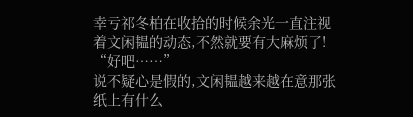幸亏祁冬柏在收拾的时候余光一直注视着文闲韫的动态,不然就要有大麻烦了!
“好吧……”
说不疑心是假的,文闲韫越来越在意那张纸上有什么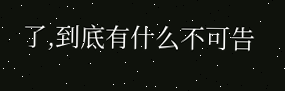了,到底有什么不可告